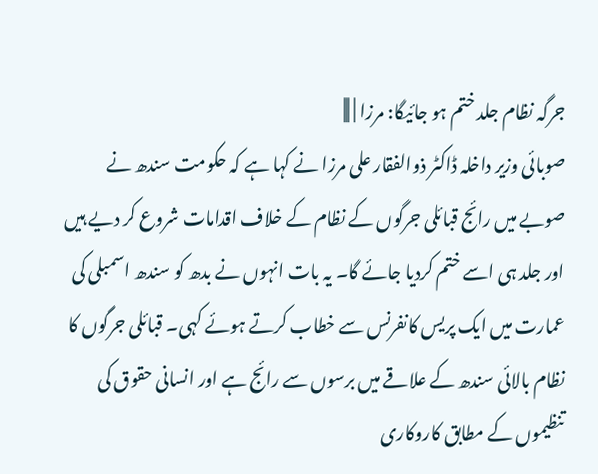جرگہ نظام جلد ختم ہو جائیگا: مرزا | |||
صوبائی وزیر داخلہ ڈاکٹر ذوالفقار علی مرزا نے کہا ہے کہ حکومت سندھ نے صوبے میں رائج قبائلی جرگوں کے نظام کے خلاف اقدامات شروع کر دیے ہیں اور جلد ہی اسے ختم کردیا جائے گا۔ یہ بات انہوں نے بدھ کو سندھ اسمبلی کی عمارت میں ایک پریس کانفرنس سے خطاب کرتے ہوئے کہی۔ قبائلی جرگوں کا نظام بالائی سندھ کے علاقے میں برسوں سے رائج ہے اور انسانی حقوق کی تنظیموں کے مطابق کاروکاری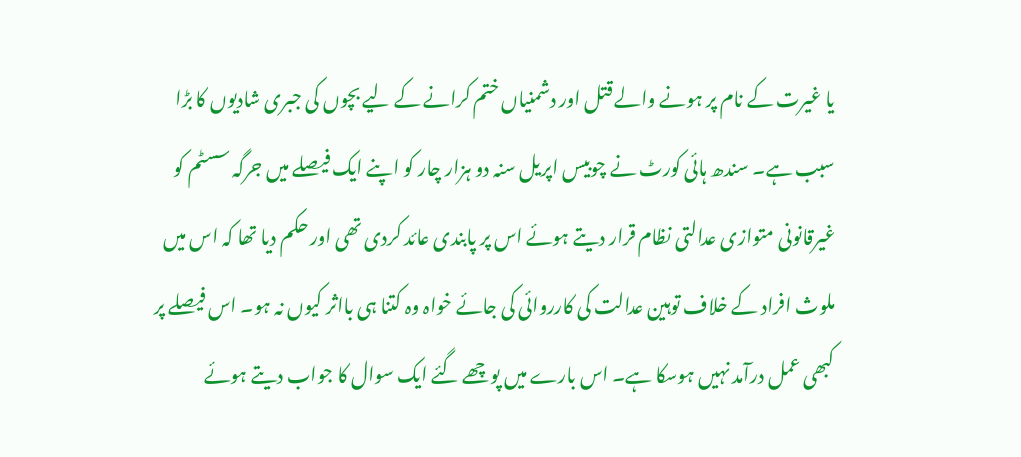یا غیرت کے نام پر ہونے والے قتل اور دشمنیاں ختم کرانے کے لیے بچوں کی جبری شادیوں کا بڑا سبب ہے۔ سندھ ہائی کورٹ نے چوبیس اپریل سنہ دو ہزار چار کو اپنے ایک فیصلے میں جرگہ سسٹم کو غیرقانونی متوازی عدالتی نظام قرار دیتے ہوئے اس پر پابندی عائد کردی تھی اور حکم دیا تھا کہ اس میں ملوث افراد کے خلاف توہین عدالت کی کارروائی کی جائے خواہ وہ کتنا ہی بااثر کیوں نہ ہو۔ اس فیصلے پر کبھی عمل درآمد نہیں ہوسکا ہے۔ اس بارے میں پوچھے گئے ایک سوال کا جواب دیتے ہوئے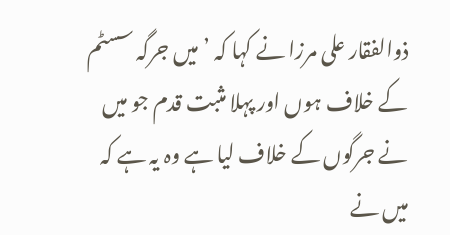ذوالفقار علی مرزا نے کہا کہ ’میں جرگہ سسٹم کے خلاف ہوں اور پہلا مثبت قدم جو میں نے جرگوں کے خلاف لیا ہے وہ یہ ہے کہ میں نے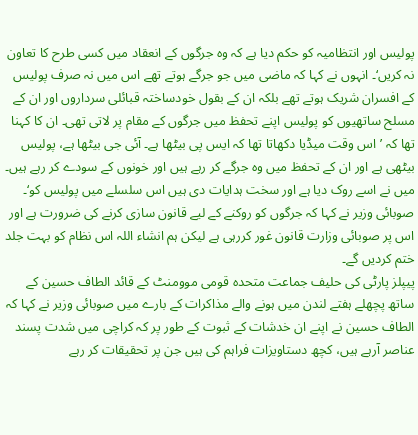پولیس اور انتظامیہ کو حکم دیا ہے کہ وہ جرگوں کے انعقاد میں کسی طرح کا تعاون نہ کریں‘۔ انہوں نے کہا کہ ماضی میں جو جرگے ہوتے تھے اس میں نہ صرف پولیس کے افسران شریک ہوتے تھے بلکہ ان کے بقول خودساختہ قبائلی سرداروں اور ان کے مسلح ساتھیوں کو پولیس اپنے تحفظ میں جرگوں کے مقام پر لاتی تھی۔ ان کا کہنا تھا کہ ’اس وقت میڈیا دکھاتا تھا کہ ایس پی بیٹھا ہے۔ آئی جی بیٹھا ہے، پولیس بیٹھی ہے اور ان کے تحفظ میں وہ جرگے کر رہے ہیں اور خونوں کے سودے کر رہے ہیں۔ میں نے اسے روک دیا ہے اور سخت ہدایات دی ہیں اس سلسلے میں پولیس کو‘۔ صوبائی وزیر نے کہا کہ جرگوں کو روکنے کے لیے قانون سازی کرنے کی ضرورت ہے اور اس پر صوبائی وزارت قانون غور کررہی ہے لیکن ہم انشاء اللہ اس نظام کو بہت جلد ختم کردیں گے۔
پیپلز پارٹی کی حلیف جماعت متحدہ قومی موومنٹ کے قائد الطاف حسین کے ساتھ پچھلے ہفتے لندن میں ہونے والے مذاکرات کے بارے میں صوبائی وزیر نے کہا کہ الطاف حسین نے اپنے ان خدشات کے ثبوت کے طور پر کہ کراچی میں شدت پسند عناصر آرہے ہیں، کچھ دستاویزات فراہم کی ہیں جن پر تحقیقات کر رہے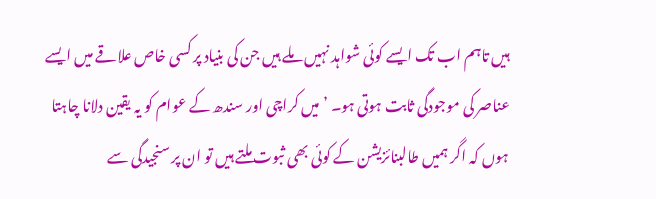ہیں تاہم اب تک ایسے کوئی شواہد نہیں ملے ہیں جن کی بنیاد پر کسی خاص علاقے میں ایسے عناصر کی موجودگی ثابت ہوتی ہو۔ ’میں کراچی اور سندھ کے عوام کو یہ یقین دلانا چاہتا ہوں کہ اگر ہمیں طالبنائزیشن کے کوئی بھی ثبوت ملتے ہیں تو ان پر سنجیدگی سے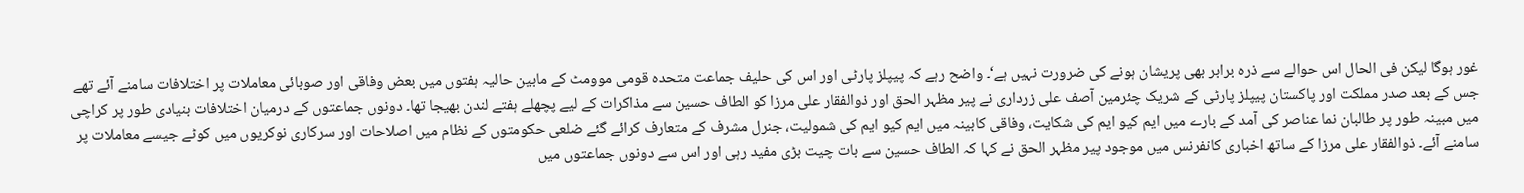غور ہوگا لیکن فی الحال اس حوالے سے ذرہ برابر بھی پریشان ہونے کی ضرورت نہیں ہے‘۔ واضح رہے کہ پیپلز پارٹی اور اس کی حلیف جماعت متحدہ قومی موومٹ کے مابین حالیہ ہفتوں میں بعض وفاقی اور صوبائی معاملات پر اختلافات سامنے آئے تھے جس کے بعد صدر مملکت اور پاکستان پیپلز پارٹی کے شریک چئرمین آصف علی زرداری نے پیر مظہر الحق اور ذوالفقار علی مرزا کو الطاف حسین سے مذاکرات کے لیے پچھلے ہفتے لندن بھیجا تھا۔ دونوں جماعتوں کے درمیان اختلافات بنیادی طور پر کراچی میں مبینہ طور پر طالبان نما عناصر کی آمد کے بارے میں ایم کیو ایم کی شکایت، وفاقی کابینہ میں ایم کیو ایم کی شمولیت، جنرل مشرف کے متعارف کرائے گئے ضلعی حکومتوں کے نظام میں اصلاحات اور سرکاری نوکریوں میں کوٹے جیسے معاملات پر سامنے آئے۔ ذوالفقار علی مرزا کے ساتھ اخباری کانفرنس میں موجود پیر مظہر الحق نے کہا کہ الطاف حسین سے بات چیت بڑی مفید رہی اور اس سے دونوں جماعتوں میں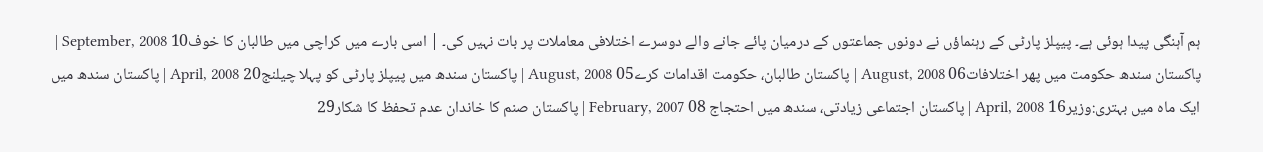ہم آہنگی پیدا ہوئی ہے۔ پیپلز پارٹی کے رہنماؤں نے دونوں جماعتوں کے درمیان پائے جانے والے دوسرے اختلافی معاملات پر بات نہیں کی۔ | اسی بارے میں کراچی میں طالبان کا خوف10 September, 2008 | پاکستان سندھ حکومت میں پھر اختلافات06 August, 2008 | پاکستان طالبان، حکومت اقدامات کرے05 August, 2008 | پاکستان سندھ میں پیپلز پارٹی کو پہلا چیلنج20 April, 2008 | پاکستان سندھ میں ایک ماہ میں بہتری:وزیر16 April, 2008 | پاکستان اجتماعی زیادتی، سندھ میں احتجاج 08 February, 2007 | پاکستان صنم کا خاندان عدم تحفظ کا شکار29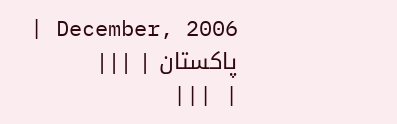December, 2006 | پاکستان | |||
| |||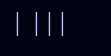| |||